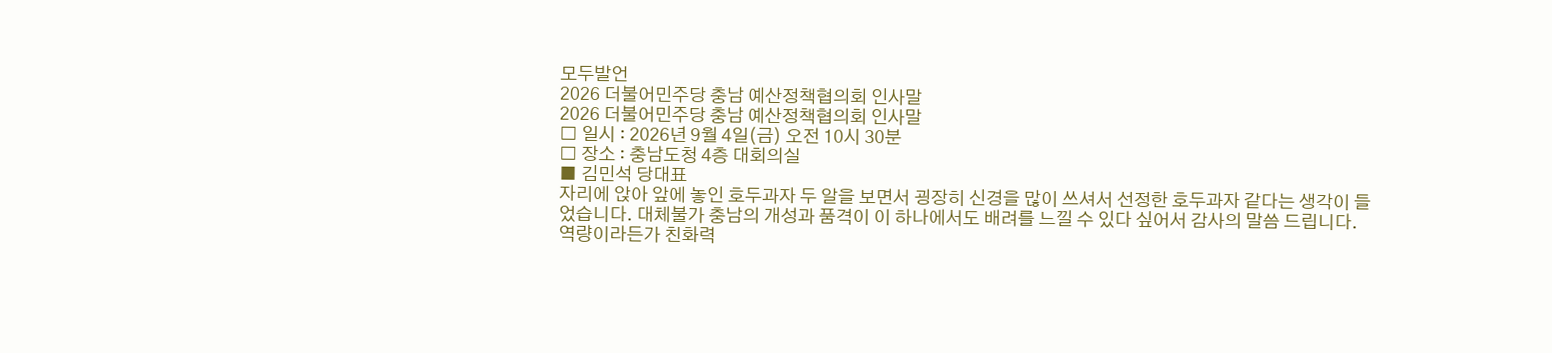모두발언
2026 더불어민주당 충남 예산정책협의회 인사말
2026 더불어민주당 충남 예산정책협의회 인사말
□ 일시 : 2026년 9월 4일(금) 오전 10시 30분
□ 장소 : 충남도청 4층 대회의실
■ 김민석 당대표
자리에 앉아 앞에 놓인 호두과자 두 알을 보면서 굉장히 신경을 많이 쓰셔서 선정한 호두과자 같다는 생각이 들었습니다. 대체불가 충남의 개성과 품격이 이 하나에서도 배려를 느낄 수 있다 싶어서 감사의 말씀 드립니다.
역량이라든가 친화력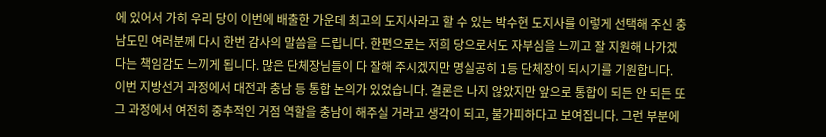에 있어서 가히 우리 당이 이번에 배출한 가운데 최고의 도지사라고 할 수 있는 박수현 도지사를 이렇게 선택해 주신 충남도민 여러분께 다시 한번 감사의 말씀을 드립니다. 한편으로는 저희 당으로서도 자부심을 느끼고 잘 지원해 나가겠다는 책임감도 느끼게 됩니다. 많은 단체장님들이 다 잘해 주시겠지만 명실공히 1등 단체장이 되시기를 기원합니다.
이번 지방선거 과정에서 대전과 충남 등 통합 논의가 있었습니다. 결론은 나지 않았지만 앞으로 통합이 되든 안 되든 또 그 과정에서 여전히 중추적인 거점 역할을 충남이 해주실 거라고 생각이 되고, 불가피하다고 보여집니다. 그런 부분에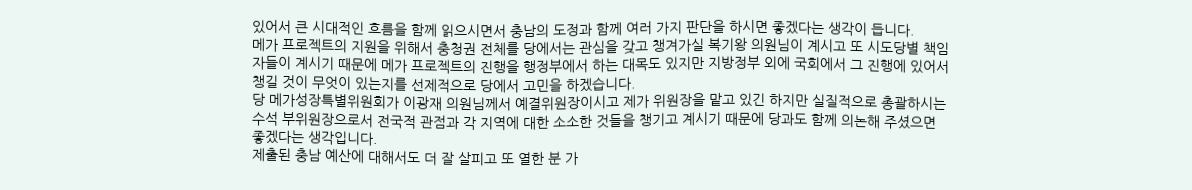있어서 큰 시대적인 흐름을 함께 읽으시면서 충남의 도정과 함께 여러 가지 판단을 하시면 좋겠다는 생각이 듭니다.
메가 프로젝트의 지원을 위해서 충청권 전체를 당에서는 관심을 갖고 챙겨가실 복기왕 의원님이 계시고 또 시도당별 책임자들이 계시기 때문에 메가 프로젝트의 진행을 행정부에서 하는 대목도 있지만 지방정부 외에 국회에서 그 진행에 있어서 챙길 것이 무엇이 있는지를 선제적으로 당에서 고민을 하겠습니다.
당 메가성장특별위원회가 이광재 의원님께서 예결위원장이시고 제가 위원장을 맡고 있긴 하지만 실질적으로 총괄하시는 수석 부위원장으로서 전국적 관점과 각 지역에 대한 소소한 것들을 챙기고 계시기 때문에 당과도 함께 의논해 주셨으면 좋겠다는 생각입니다.
제출된 충남 예산에 대해서도 더 잘 살피고 또 열한 분 가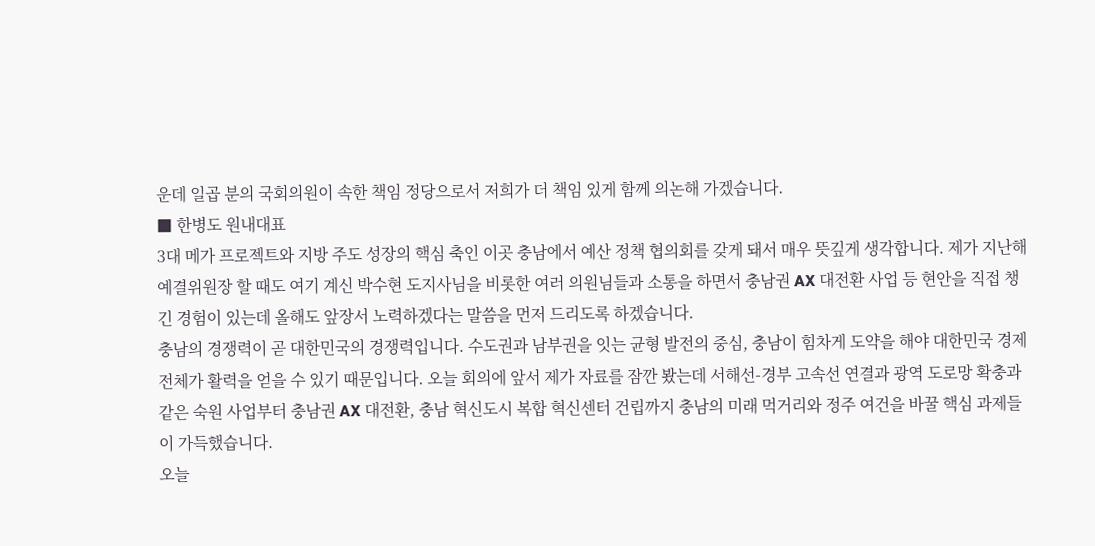운데 일곱 분의 국회의원이 속한 책임 정당으로서 저희가 더 책임 있게 함께 의논해 가겠습니다.
■ 한병도 원내대표
3대 메가 프로젝트와 지방 주도 성장의 핵심 축인 이곳 충남에서 예산 정책 협의회를 갖게 돼서 매우 뜻깊게 생각합니다. 제가 지난해 예결위원장 할 때도 여기 계신 박수현 도지사님을 비롯한 여러 의원님들과 소통을 하면서 충남권 AX 대전환 사업 등 현안을 직접 챙긴 경험이 있는데 올해도 앞장서 노력하겠다는 말씀을 먼저 드리도록 하겠습니다.
충남의 경쟁력이 곧 대한민국의 경쟁력입니다. 수도권과 남부권을 잇는 균형 발전의 중심, 충남이 힘차게 도약을 해야 대한민국 경제 전체가 활력을 얻을 수 있기 때문입니다. 오늘 회의에 앞서 제가 자료를 잠깐 봤는데 서해선-경부 고속선 연결과 광역 도로망 확충과 같은 숙원 사업부터 충남권 AX 대전환, 충남 혁신도시 복합 혁신센터 건립까지 충남의 미래 먹거리와 정주 여건을 바꿀 핵심 과제들이 가득했습니다.
오늘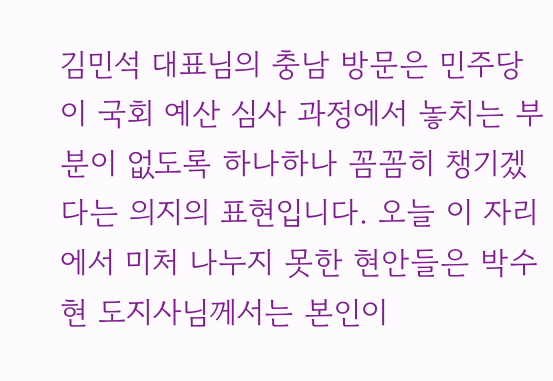김민석 대표님의 충남 방문은 민주당이 국회 예산 심사 과정에서 놓치는 부분이 없도록 하나하나 꼼꼼히 챙기겠다는 의지의 표현입니다. 오늘 이 자리에서 미처 나누지 못한 현안들은 박수현 도지사님께서는 본인이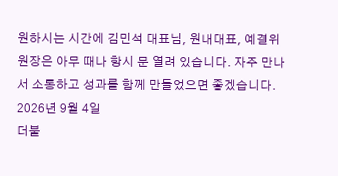원하시는 시간에 김민석 대표님, 원내대표, 예결위원장은 아무 때나 항시 문 열려 있습니다. 자주 만나서 소통하고 성과를 함께 만들었으면 좋겠습니다.
2026년 9월 4일
더불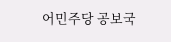어민주당 공보국